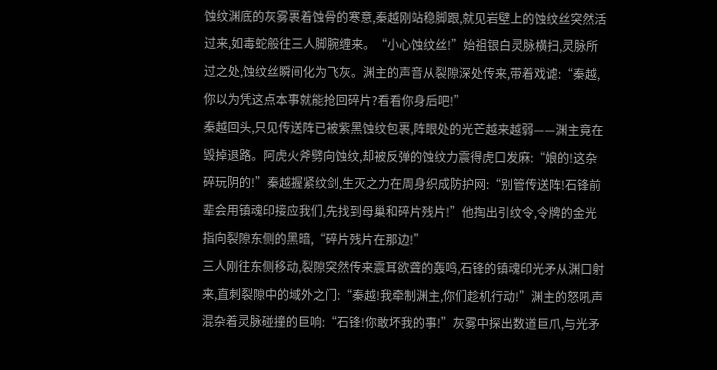蚀纹渊底的灰雾裹着蚀骨的寒意,秦越刚站稳脚跟,就见岩壁上的蚀纹丝突然活过来,如毒蛇般往三人脚腕缠来。“小心蚀纹丝!”始祖银白灵脉横扫,灵脉所过之处,蚀纹丝瞬间化为飞灰。渊主的声音从裂隙深处传来,带着戏谑:“秦越,你以为凭这点本事就能抢回碎片?看看你身后吧!”
秦越回头,只见传送阵已被紫黑蚀纹包裹,阵眼处的光芒越来越弱——渊主竟在毁掉退路。阿虎火斧劈向蚀纹,却被反弹的蚀纹力震得虎口发麻:“娘的!这杂碎玩阴的!”秦越握紧纹剑,生灭之力在周身织成防护网:“别管传送阵!石锋前辈会用镇魂印接应我们,先找到母巢和碎片残片!”他掏出引纹令,令牌的金光指向裂隙东侧的黑暗,“碎片残片在那边!”
三人刚往东侧移动,裂隙突然传来震耳欲聋的轰鸣,石锋的镇魂印光矛从渊口射来,直刺裂隙中的域外之门:“秦越!我牵制渊主,你们趁机行动!”渊主的怒吼声混杂着灵脉碰撞的巨响:“石锋!你敢坏我的事!”灰雾中探出数道巨爪,与光矛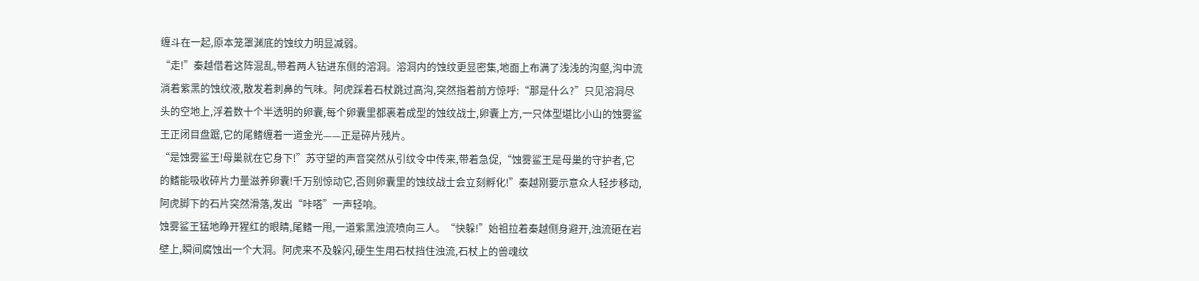缠斗在一起,原本笼罩渊底的蚀纹力明显减弱。
“走!”秦越借着这阵混乱,带着两人钻进东侧的溶洞。溶洞内的蚀纹更显密集,地面上布满了浅浅的沟壑,沟中流淌着紫黑的蚀纹液,散发着刺鼻的气味。阿虎踩着石杖跳过高沟,突然指着前方惊呼:“那是什么?”只见溶洞尽头的空地上,浮着数十个半透明的卵囊,每个卵囊里都裹着成型的蚀纹战士,卵囊上方,一只体型堪比小山的蚀雾鲨王正闭目盘踞,它的尾鳍缠着一道金光——正是碎片残片。
“是蚀雾鲨王!母巢就在它身下!”苏守望的声音突然从引纹令中传来,带着急促,“蚀雾鲨王是母巢的守护者,它的鳍能吸收碎片力量滋养卵囊!千万别惊动它,否则卵囊里的蚀纹战士会立刻孵化!”秦越刚要示意众人轻步移动,阿虎脚下的石片突然滑落,发出“咔嗒”一声轻响。
蚀雾鲨王猛地睁开猩红的眼睛,尾鳍一甩,一道紫黑浊流喷向三人。“快躲!”始祖拉着秦越侧身避开,浊流砸在岩壁上,瞬间腐蚀出一个大洞。阿虎来不及躲闪,硬生生用石杖挡住浊流,石杖上的兽魂纹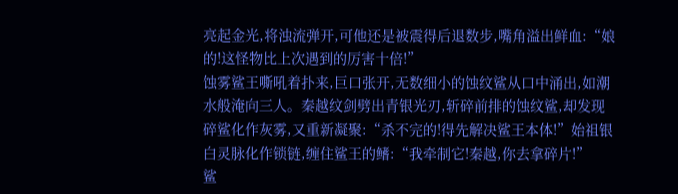亮起金光,将浊流弹开,可他还是被震得后退数步,嘴角溢出鲜血:“娘的!这怪物比上次遇到的厉害十倍!”
蚀雾鲨王嘶吼着扑来,巨口张开,无数细小的蚀纹鲨从口中涌出,如潮水般淹向三人。秦越纹剑劈出青银光刃,斩碎前排的蚀纹鲨,却发现碎鲨化作灰雾,又重新凝聚:“杀不完的!得先解决鲨王本体!”始祖银白灵脉化作锁链,缠住鲨王的鳍:“我牵制它!秦越,你去拿碎片!”
鲨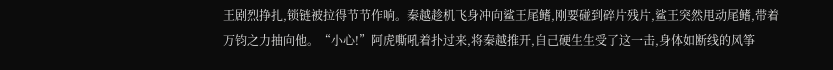王剧烈挣扎,锁链被拉得节节作响。秦越趁机飞身冲向鲨王尾鳍,刚要碰到碎片残片,鲨王突然甩动尾鳍,带着万钧之力抽向他。“小心!”阿虎嘶吼着扑过来,将秦越推开,自己硬生生受了这一击,身体如断线的风筝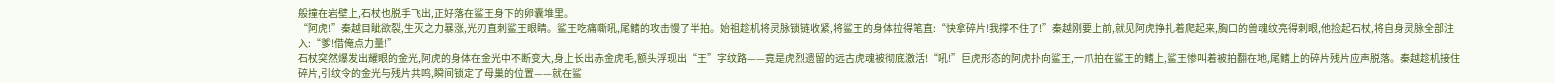般撞在岩壁上,石杖也脱手飞出,正好落在鲨王身下的卵囊堆里。
“阿虎!”秦越目眦欲裂,生灭之力暴涨,光刃直刺鲨王眼睛。鲨王吃痛嘶吼,尾鳍的攻击慢了半拍。始祖趁机将灵脉锁链收紧,将鲨王的身体拉得笔直:“快拿碎片!我撑不住了!”秦越刚要上前,就见阿虎挣扎着爬起来,胸口的兽魂纹亮得刺眼,他捡起石杖,将自身灵脉全部注入:“爹!借俺点力量!”
石杖突然爆发出耀眼的金光,阿虎的身体在金光中不断变大,身上长出赤金虎毛,额头浮现出“王”字纹路——竟是虎烈遗留的远古虎魂被彻底激活!“吼!”巨虎形态的阿虎扑向鲨王,一爪拍在鲨王的鳍上,鲨王惨叫着被拍翻在地,尾鳍上的碎片残片应声脱落。秦越趁机接住碎片,引纹令的金光与残片共鸣,瞬间锁定了母巢的位置——就在鲨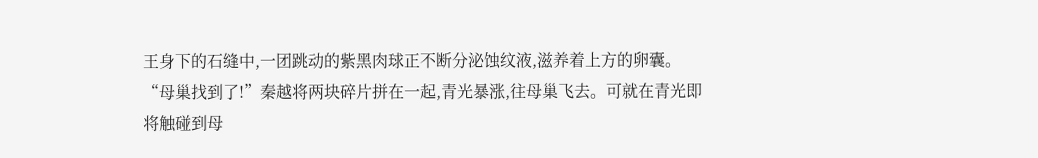王身下的石缝中,一团跳动的紫黑肉球正不断分泌蚀纹液,滋养着上方的卵囊。
“母巢找到了!”秦越将两块碎片拼在一起,青光暴涨,往母巢飞去。可就在青光即将触碰到母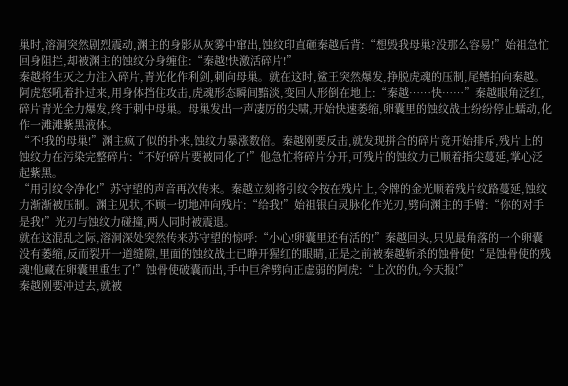巢时,溶洞突然剧烈震动,渊主的身影从灰雾中窜出,蚀纹印直砸秦越后背:“想毁我母巢?没那么容易!”始祖急忙回身阻拦,却被渊主的蚀纹分身缠住:“秦越!快激活碎片!”
秦越将生灭之力注入碎片,青光化作利剑,刺向母巢。就在这时,鲨王突然爆发,挣脱虎魂的压制,尾鳍拍向秦越。阿虎怒吼着扑过来,用身体挡住攻击,虎魂形态瞬间黯淡,变回人形倒在地上:“秦越……快……”秦越眼角泛红,碎片青光全力爆发,终于刺中母巢。母巢发出一声凄厉的尖啸,开始快速萎缩,卵囊里的蚀纹战士纷纷停止蠕动,化作一滩滩紫黑液体。
“不!我的母巢!”渊主疯了似的扑来,蚀纹力暴涨数倍。秦越刚要反击,就发现拼合的碎片竟开始排斥,残片上的蚀纹力在污染完整碎片:“不好!碎片要被同化了!”他急忙将碎片分开,可残片的蚀纹力已顺着指尖蔓延,掌心泛起紫黑。
“用引纹令净化!”苏守望的声音再次传来。秦越立刻将引纹令按在残片上,令牌的金光顺着残片纹路蔓延,蚀纹力渐渐被压制。渊主见状,不顾一切地冲向残片:“给我!”始祖银白灵脉化作光刃,劈向渊主的手臂:“你的对手是我!”光刃与蚀纹力碰撞,两人同时被震退。
就在这混乱之际,溶洞深处突然传来苏守望的惊呼:“小心!卵囊里还有活的!”秦越回头,只见最角落的一个卵囊没有萎缩,反而裂开一道缝隙,里面的蚀纹战士已睁开猩红的眼睛,正是之前被秦越斩杀的蚀骨使!“是蚀骨使的残魂!他藏在卵囊里重生了!”蚀骨使破囊而出,手中巨斧劈向正虚弱的阿虎:“上次的仇,今天报!”
秦越刚要冲过去,就被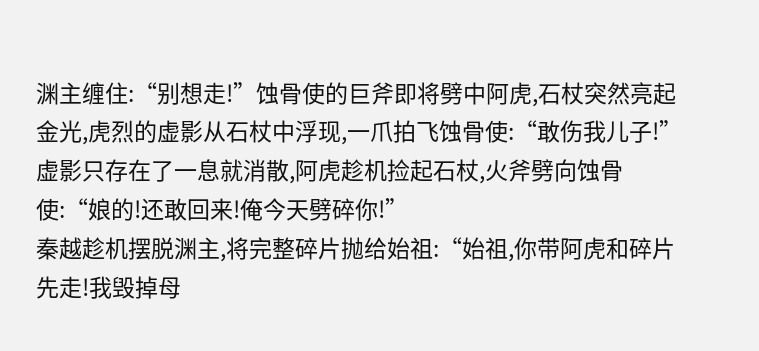渊主缠住:“别想走!”蚀骨使的巨斧即将劈中阿虎,石杖突然亮起金光,虎烈的虚影从石杖中浮现,一爪拍飞蚀骨使:“敢伤我儿子!”虚影只存在了一息就消散,阿虎趁机捡起石杖,火斧劈向蚀骨使:“娘的!还敢回来!俺今天劈碎你!”
秦越趁机摆脱渊主,将完整碎片抛给始祖:“始祖,你带阿虎和碎片先走!我毁掉母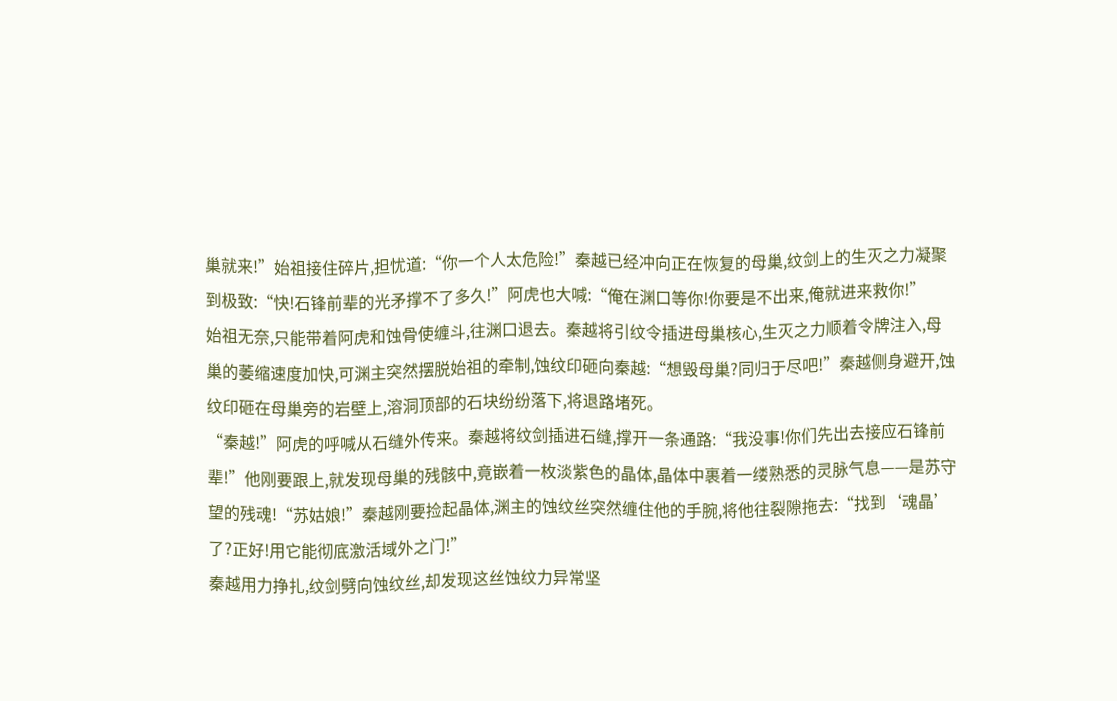巢就来!”始祖接住碎片,担忧道:“你一个人太危险!”秦越已经冲向正在恢复的母巢,纹剑上的生灭之力凝聚到极致:“快!石锋前辈的光矛撑不了多久!”阿虎也大喊:“俺在渊口等你!你要是不出来,俺就进来救你!”
始祖无奈,只能带着阿虎和蚀骨使缠斗,往渊口退去。秦越将引纹令插进母巢核心,生灭之力顺着令牌注入,母巢的萎缩速度加快,可渊主突然摆脱始祖的牵制,蚀纹印砸向秦越:“想毁母巢?同归于尽吧!”秦越侧身避开,蚀纹印砸在母巢旁的岩壁上,溶洞顶部的石块纷纷落下,将退路堵死。
“秦越!”阿虎的呼喊从石缝外传来。秦越将纹剑插进石缝,撑开一条通路:“我没事!你们先出去接应石锋前辈!”他刚要跟上,就发现母巢的残骸中,竟嵌着一枚淡紫色的晶体,晶体中裹着一缕熟悉的灵脉气息——是苏守望的残魂!“苏姑娘!”秦越刚要捡起晶体,渊主的蚀纹丝突然缠住他的手腕,将他往裂隙拖去:“找到‘魂晶’了?正好!用它能彻底激活域外之门!”
秦越用力挣扎,纹剑劈向蚀纹丝,却发现这丝蚀纹力异常坚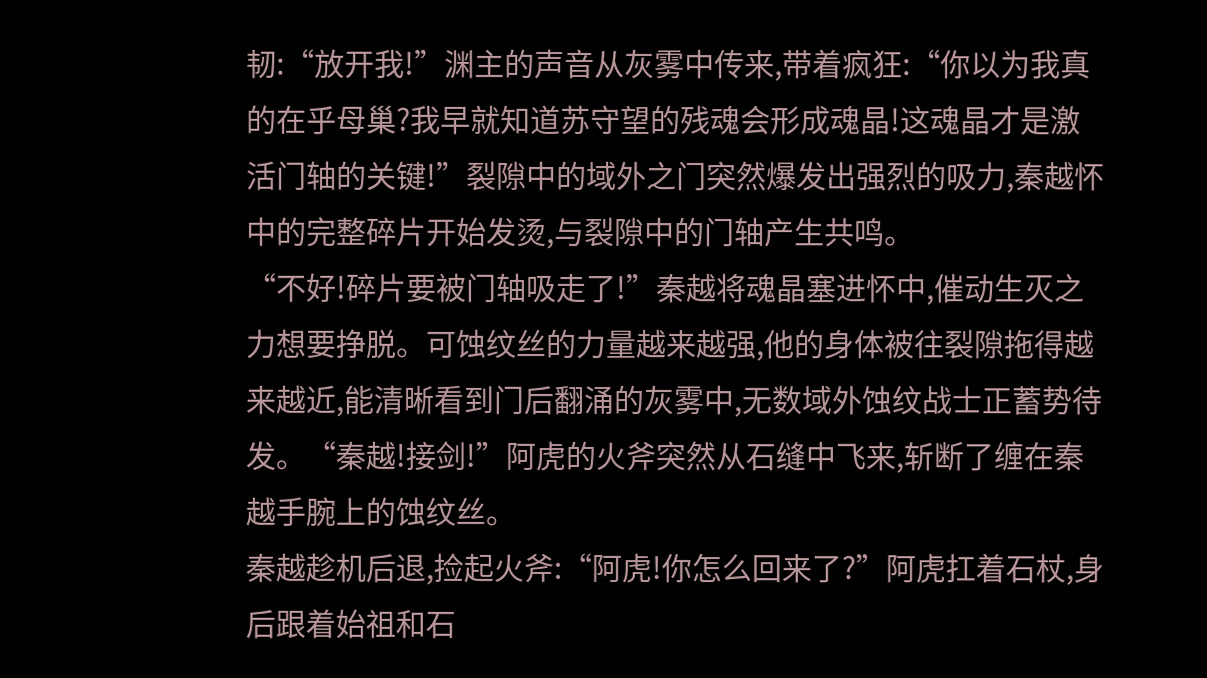韧:“放开我!”渊主的声音从灰雾中传来,带着疯狂:“你以为我真的在乎母巢?我早就知道苏守望的残魂会形成魂晶!这魂晶才是激活门轴的关键!”裂隙中的域外之门突然爆发出强烈的吸力,秦越怀中的完整碎片开始发烫,与裂隙中的门轴产生共鸣。
“不好!碎片要被门轴吸走了!”秦越将魂晶塞进怀中,催动生灭之力想要挣脱。可蚀纹丝的力量越来越强,他的身体被往裂隙拖得越来越近,能清晰看到门后翻涌的灰雾中,无数域外蚀纹战士正蓄势待发。“秦越!接剑!”阿虎的火斧突然从石缝中飞来,斩断了缠在秦越手腕上的蚀纹丝。
秦越趁机后退,捡起火斧:“阿虎!你怎么回来了?”阿虎扛着石杖,身后跟着始祖和石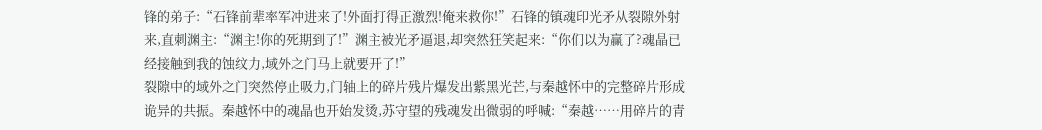锋的弟子:“石锋前辈率军冲进来了!外面打得正激烈!俺来救你!”石锋的镇魂印光矛从裂隙外射来,直刺渊主:“渊主!你的死期到了!”渊主被光矛逼退,却突然狂笑起来:“你们以为赢了?魂晶已经接触到我的蚀纹力,域外之门马上就要开了!”
裂隙中的域外之门突然停止吸力,门轴上的碎片残片爆发出紫黑光芒,与秦越怀中的完整碎片形成诡异的共振。秦越怀中的魂晶也开始发烫,苏守望的残魂发出微弱的呼喊:“秦越……用碎片的青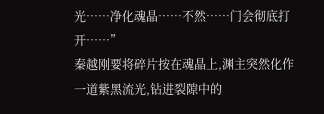光……净化魂晶……不然……门会彻底打开……”
秦越刚要将碎片按在魂晶上,渊主突然化作一道紫黑流光,钻进裂隙中的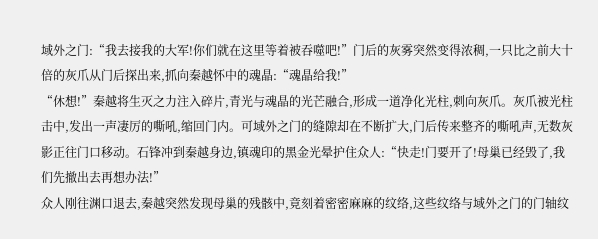域外之门:“我去接我的大军!你们就在这里等着被吞噬吧!”门后的灰雾突然变得浓稠,一只比之前大十倍的灰爪从门后探出来,抓向秦越怀中的魂晶:“魂晶给我!”
“休想!”秦越将生灭之力注入碎片,青光与魂晶的光芒融合,形成一道净化光柱,刺向灰爪。灰爪被光柱击中,发出一声凄厉的嘶吼,缩回门内。可域外之门的缝隙却在不断扩大,门后传来整齐的嘶吼声,无数灰影正往门口移动。石锋冲到秦越身边,镇魂印的黑金光晕护住众人:“快走!门要开了!母巢已经毁了,我们先撤出去再想办法!”
众人刚往渊口退去,秦越突然发现母巢的残骸中,竟刻着密密麻麻的纹络,这些纹络与域外之门的门轴纹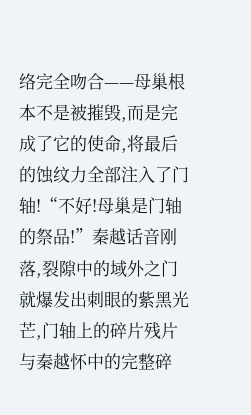络完全吻合——母巢根本不是被摧毁,而是完成了它的使命,将最后的蚀纹力全部注入了门轴!“不好!母巢是门轴的祭品!”秦越话音刚落,裂隙中的域外之门就爆发出刺眼的紫黑光芒,门轴上的碎片残片与秦越怀中的完整碎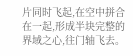片同时飞起,在空中拼合在一起,形成半块完整的界域之心,往门轴飞去。